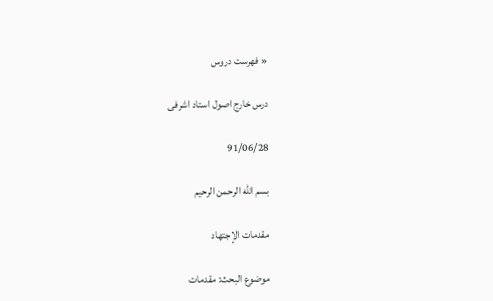« فهرست دروس

درس خارج اصول استاد اشرفی

91/06/28

بسم الله الرحمن الرحیم

مقدمات الإجتهاد

موضوع البحث: مقدمات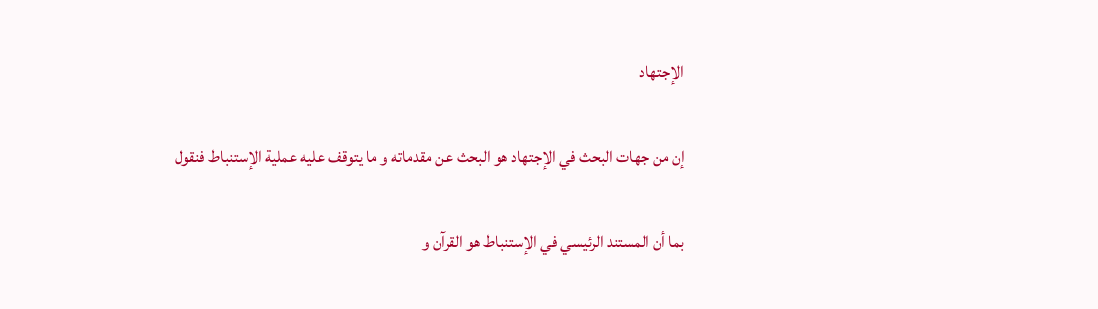الإجتهاد

إن من جهات البحث في الإجتهاد هو البحث عن مقدماته و ما يتوقف عليه عملية الإستنباط فنقول

بما أن المستند الرئيسي في الإستنباط هو القرآن و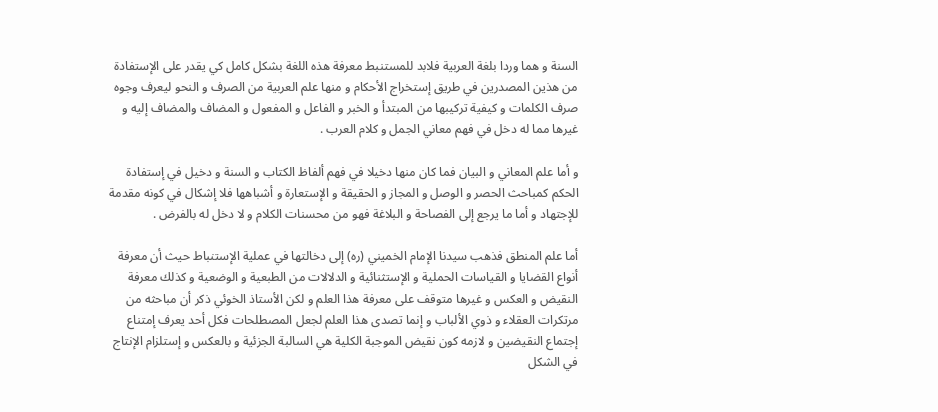السنة و هما وردا بلغة العربية فلابد للمستنبط معرفة هذه اللغة بشكل كامل كي يقدر علی‌ الإستفادة من هذين المصدرين في طريق إستخراج الأحكام و منها علم العربية من الصرف و النحو ليعرف وجوه صرف الكلمات و كيفية تركيبها من المبتدأ و الخبر و الفاعل و المفعول و المضاف والمضاف إليه و غيرها مما له دخل في فهم معاني الجمل و كلام العرب .

و أما علم المعاني و البيان فما كان منها دخيلا في فهم ألفاظ الكتاب و السنة و دخيل في إستفادة الحكم كمباحث الحصر و الوصل و المجاز و الحقيقة و الإستعارة و أشباهها فلا إشكال في كونه مقدمة للإجتهاد و أما ما يرجع إلی ‌الفصاحة و البلاغة فهو من محسنات الكلام و لا دخل له بالفرض .

أما علم المنطق فذهب سيدنا الإمام الخميني (ره) إلی دخالتها في عملية الإستنباط حيث أن معرفة أنواع القضايا و القياسات الحملية و الإستثنائية و الدلالات من الطبعية و الوضعية و كذلك معرفة النقيض و العكس و غيرها متوقف علی معرفة هذا العلم و لكن الأستاذ الخوئي ذكر أن مباحثه من مرتكرات العقلاء و ذوي الألباب و إنما تصدی هذا العلم لجعل المصطلحات فكل أحد يعرف إمتناع إجتماع النقيضين و لازمه كون نقيض الموجبة الكلية هي السالبة الجزئية و بالعكس و إستلزام الإنتاج في الشكل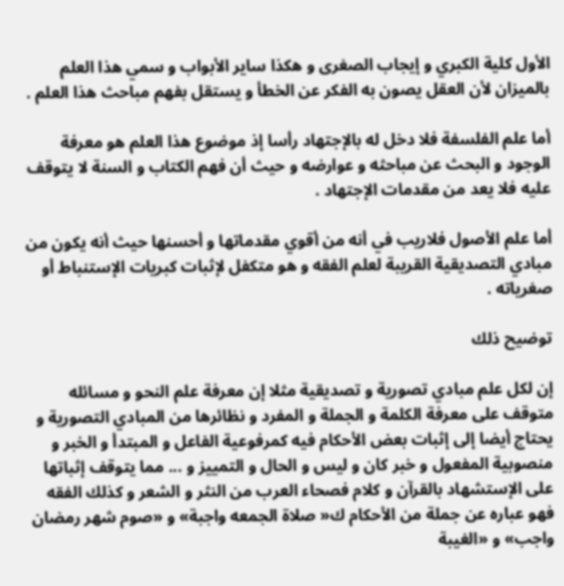الأول كلية الكبري و إيجاب الصغری و هكذا ساير الأبواب و سمي هذا العلم بالميزان لأن العقل يصون به الفكر عن الخطأ و يستقل بفهم مباحث هذا العلم .

أما علم الفلسفة فلا دخل له بالإجتهاد رأسا إذ موضوع هذا العلم هو معرفة الوجود و البحث عن مباحثه و عوارضه و حيث أن فهم الكتاب و السنة لا يتوقف عليه فلا يعد من مقدمات الإجتهاد .

أما علم الأصول فلاريب في أنه من أقوي مقدماتها و أحسنها حيث أنه يكون من مبادي التصديقية القريبة لعلم الفقه و هو متكفل لإثبات كبريات الإستنباط أو صغرياته .

توضيح ذلك

إن لكل علم مبادي تصورية و تصديقية مثلا إن معرفة علم النحو و مسائله متوقف علی‌ معرفة الكلمة و الجملة و المفرد و نظائرها من المبادي التصورية و يحتاج أيضا إلی إثبات بعض الأحكام فيه كمرفوعية الفاعل و المبتدأ و الخبر و منصوبية المفعول و خبر كان و ليس و الحال و التمييز و ... مما يتوقف إثباتها علی الإستشهاد بالقرآن و كلام فصحاء العرب من النثر و الشعر و كذلك الفقه فهو عباره عن جملة من الأحكام ك« صلاة الجمعه واجبة‌» و «صوم شهر رمضان واجب» و «الغيبة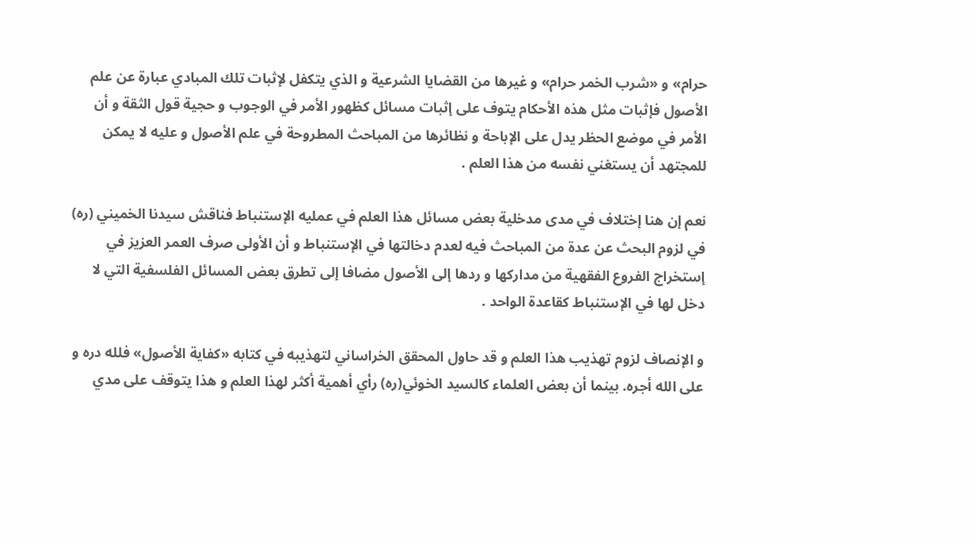حرام» و «شرب الخمر حرام» و غيرها من القضايا الشرعية و الذي يتكفل لإثبات تلك المبادي عبارة عن علم الأصول فإثبات مثل هذه الأحكام يتوف علی‌ إثبات مسائل كظهور الأمر في الوجوب و حجية قول الثقة و أن الأمر في موضع الحظر يدل علی‌ الإباحة و نظائرها من المباحث المطروحة في علم الأصول و عليه لا يمكن للمجتهد أن يستغني نفسه من هذا العلم .

نعم إن هنا إختلاف في مدی مدخلية بعض مسائل هذا العلم في عمليه الإستنباط فناقش سيدنا الخميني (ره) في لزوم البحث عن عدة من المباحث فيه لعدم دخالتها في الإستنباط و أن الأولی صرف العمر العزيز في إستخراج الفروع الفقهية من مداركها و ردها إلی الأصول مضافا إلی تطرق بعض المسائل الفلسفية التي لا دخل لها في الإستنباط كقاعدة الواحد .

و الإنصاف لزوم تهذيب هذا العلم و قد حاول المحقق الخراساني لتهذيبه في كتابه «كفاية الأصول» فلله دره و علی الله أجره. بينما أن بعض العلما‌ء كالسيد الخوئي(ره) رأي أهمية أكثر لهذا العلم و هذا يتوقف علی‌ مدي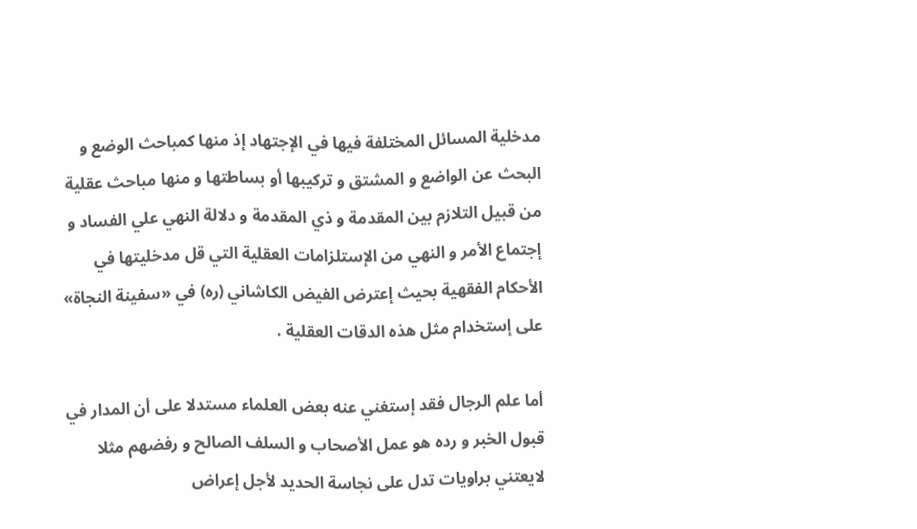مدخلية المسائل المختلفة فيها في الإجتهاد إذ منها كمباحث الوضع و البحث عن الواضع و المشتق و تركيبها أو بساطتها و منها مباحث عقلية من قبيل التلازم بين المقدمة و ذي المقدمة و دلالة النهي علي الفساد و إجتماع الأمر و النهي من الإستلزامات العقلية التي قل مدخليتها في الأحكام الفقهية بحيث إعترض الفيض الكاشاني (ره) في «سفينة النجاة» علی إستخدام مثل هذه الدقات العقلية .

أما علم الرجال فقد إستغني عنه بعض العلماء مستدلا علی أن المدار في قبول الخبر و رده هو عمل الأصحاب و السلف الصالح و رفضهم مثلا لايعتني براويات تدل علی ‌نجاسة الحديد لأجل إعراض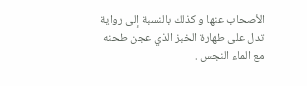الأصحاب عنها و كذلك بالنسبة إلی رواية تدل علی ‌طهارة الخبز الذي عجن طحنه مع الماء النجس .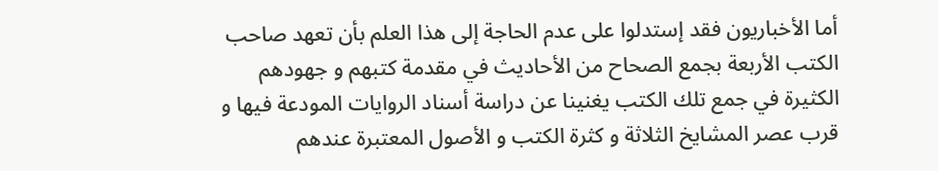أما الأخباريون فقد إستدلوا علی عدم الحاجة إلی هذا العلم بأن تعهد صاحب الكتب الأربعة بجمع الصحاح من الأحاديث في مقدمة كتبهم و جهودهم الكثيرة في جمع تلك الكتب يغنينا عن دراسة أسناد الروايات المودعة فيها و قرب عصر المشايخ الثلاثة و كثرة الكتب و الأصول المعتبرة عندهم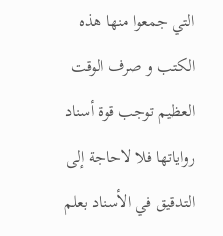التي جمعوا منها هذه الكتب و صرف الوقت العظيم توجب قوة أسناد رواياتها فلا لاحاجة إلی التدقيق في الأسناد بعلم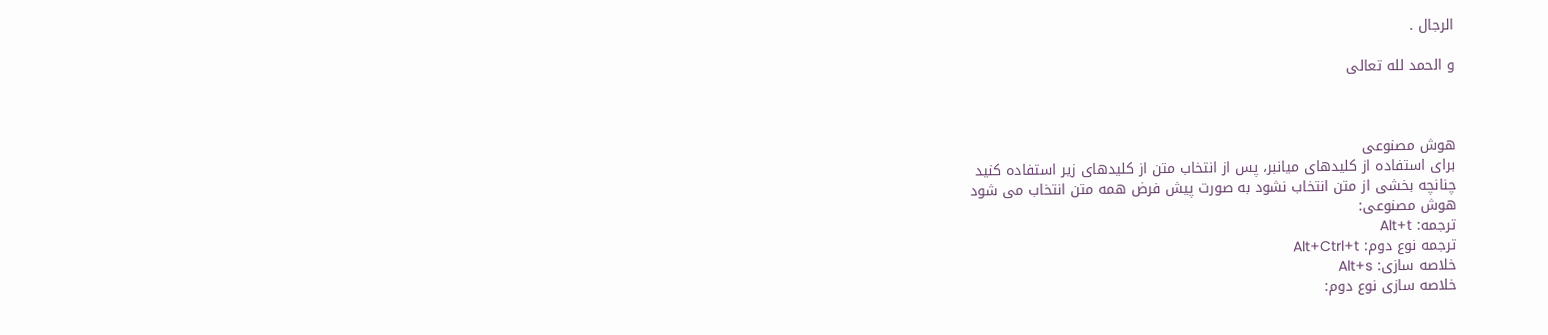الرجال .

و الحمد لله تعالی



هوش مصنوعی
برای استفاده از کلیدهای میانبر، پس از انتخاب متن از کلیدهای زیر استفاده کنید
چنانچه بخشی از متن انتخاب نشود به صورت پیش فرض همه متن انتخاب می شود
هوش مصنوعی:
ترجمه: Alt+t
ترجمه نوع دوم: Alt+Ctrl+t
خلاصه سازی: Alt+s
خلاصه سازی نوع دوم: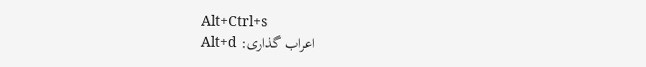Alt+Ctrl+s
اعراب گذاری: Alt+d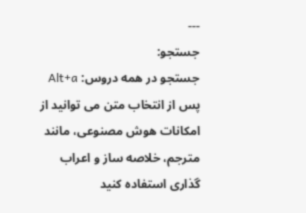---
جستجو:
جستجو در همه دروس: Alt+a
پس از انتخاب متن می توانید از امکانات هوش مصنوعی، مانند
مترجم، خلاصه ساز و اعراب گذاری استفاده کنید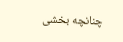چنانچه بخشی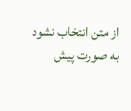از متن انتخاب نشود به صورت پیش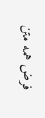فرض همه متن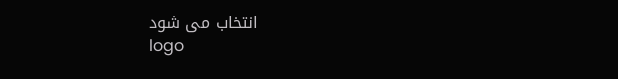انتخاب می شود
logo